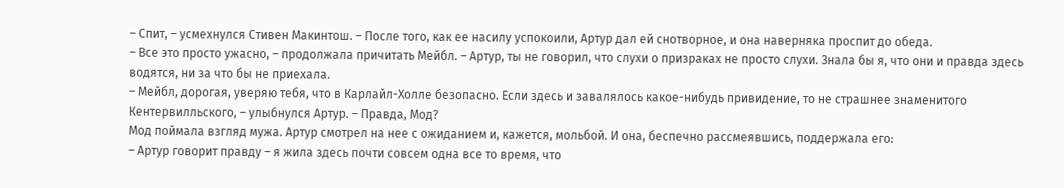– Спит, – усмехнулся Стивен Макинтош. – После того, как ее насилу успокоили, Артур дал ей снотворное, и она наверняка проспит до обеда.
– Все это просто ужасно, – продолжала причитать Мейбл. – Артур, ты не говорил, что слухи о призраках не просто слухи. Знала бы я, что они и правда здесь водятся, ни за что бы не приехала.
– Мейбл, дорогая, уверяю тебя, что в Карлайл-Холле безопасно. Если здесь и завалялось какое-нибудь привидение, то не страшнее знаменитого Кентервилльского, – улыбнулся Артур. – Правда, Мод?
Мод поймала взгляд мужа. Артур смотрел на нее с ожиданием и, кажется, мольбой. И она, беспечно рассмеявшись, поддержала его:
– Артур говорит правду – я жила здесь почти совсем одна все то время, что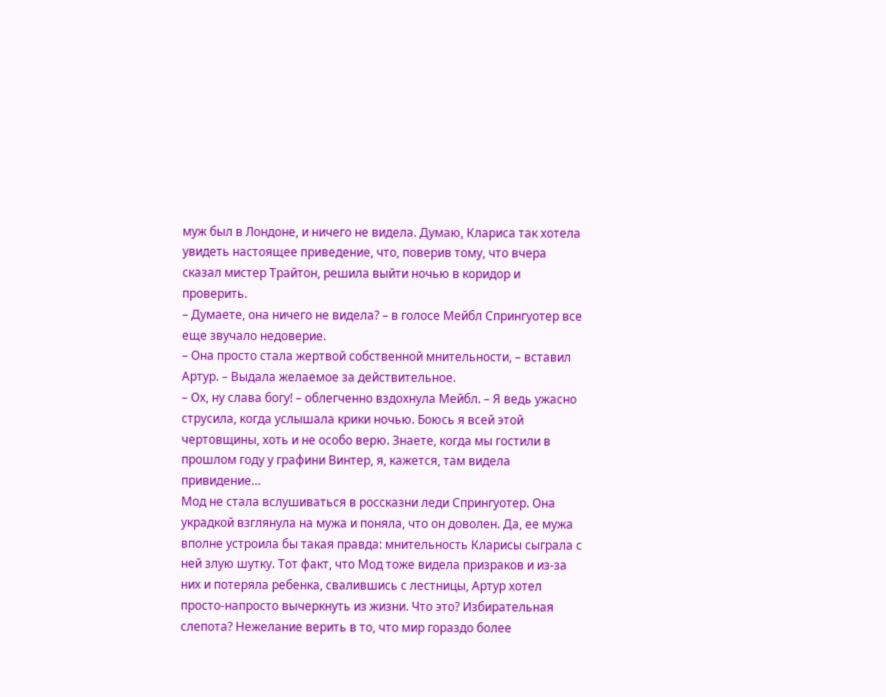муж был в Лондоне, и ничего не видела. Думаю, Клариса так хотела увидеть настоящее приведение, что, поверив тому, что вчера сказал мистер Трайтон, решила выйти ночью в коридор и проверить.
– Думаете, она ничего не видела? – в голосе Мейбл Спрингуотер все еще звучало недоверие.
– Она просто стала жертвой собственной мнительности, – вставил Артур. – Выдала желаемое за действительное.
– Ох, ну слава богу! – облегченно вздохнула Мейбл. – Я ведь ужасно струсила, когда услышала крики ночью. Боюсь я всей этой чертовщины, хоть и не особо верю. Знаете, когда мы гостили в прошлом году у графини Винтер, я, кажется, там видела привидение…
Мод не стала вслушиваться в россказни леди Спрингуотер. Она украдкой взглянула на мужа и поняла, что он доволен. Да, ее мужа вполне устроила бы такая правда: мнительность Кларисы сыграла с ней злую шутку. Тот факт, что Мод тоже видела призраков и из-за них и потеряла ребенка, свалившись с лестницы, Артур хотел просто-напросто вычеркнуть из жизни. Что это? Избирательная слепота? Нежелание верить в то, что мир гораздо более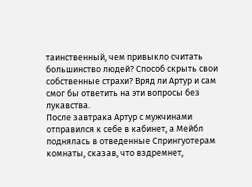таинственный, чем привыкло считать большинство людей? Способ скрыть свои собственные страхи? Вряд ли Артур и сам смог бы ответить на эти вопросы без лукавства.
После завтрака Артур с мужчинами отправился к себе в кабинет, а Мейбл поднялась в отведенные Спрингуотерам комнаты, сказав, что вздремнет,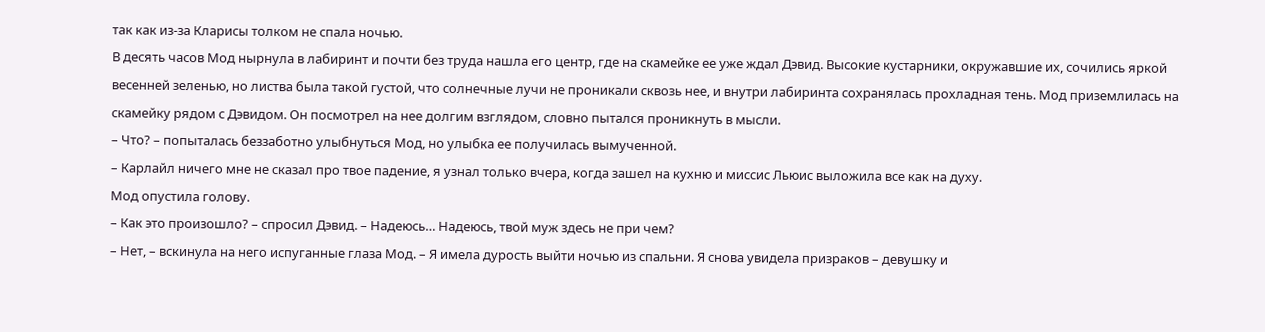так как из-за Кларисы толком не спала ночью.
В десять часов Мод нырнула в лабиринт и почти без труда нашла его центр, где на скамейке ее уже ждал Дэвид. Высокие кустарники, окружавшие их, сочились яркой весенней зеленью, но листва была такой густой, что солнечные лучи не проникали сквозь нее, и внутри лабиринта сохранялась прохладная тень. Мод приземлилась на скамейку рядом с Дэвидом. Он посмотрел на нее долгим взглядом, словно пытался проникнуть в мысли.
– Что? – попыталась беззаботно улыбнуться Мод, но улыбка ее получилась вымученной.
– Карлайл ничего мне не сказал про твое падение, я узнал только вчера, когда зашел на кухню и миссис Льюис выложила все как на духу.
Мод опустила голову.
– Как это произошло? – спросил Дэвид. – Надеюсь… Надеюсь, твой муж здесь не при чем?
– Нет, – вскинула на него испуганные глаза Мод. – Я имела дурость выйти ночью из спальни. Я снова увидела призраков – девушку и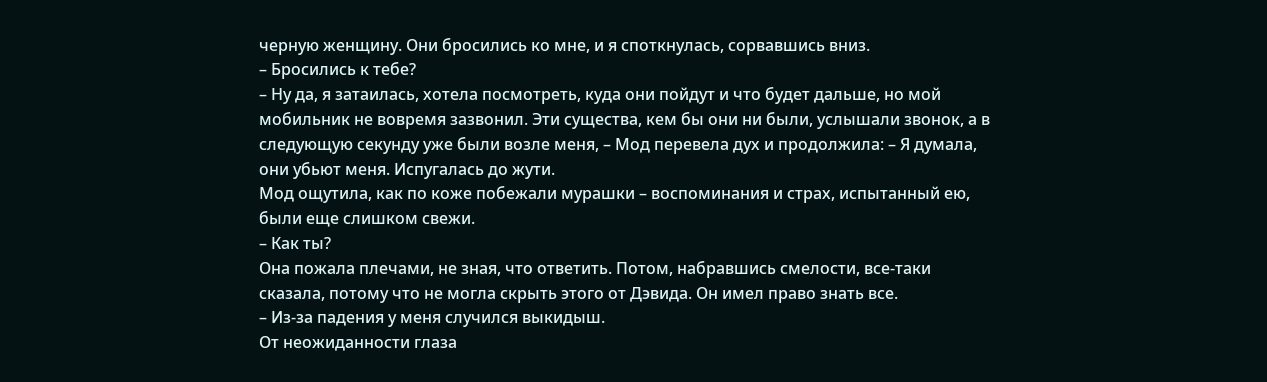черную женщину. Они бросились ко мне, и я споткнулась, сорвавшись вниз.
– Бросились к тебе?
– Ну да, я затаилась, хотела посмотреть, куда они пойдут и что будет дальше, но мой мобильник не вовремя зазвонил. Эти существа, кем бы они ни были, услышали звонок, а в следующую секунду уже были возле меня, – Мод перевела дух и продолжила: – Я думала, они убьют меня. Испугалась до жути.
Мод ощутила, как по коже побежали мурашки – воспоминания и страх, испытанный ею, были еще слишком свежи.
– Как ты?
Она пожала плечами, не зная, что ответить. Потом, набравшись смелости, все-таки сказала, потому что не могла скрыть этого от Дэвида. Он имел право знать все.
– Из-за падения у меня случился выкидыш.
От неожиданности глаза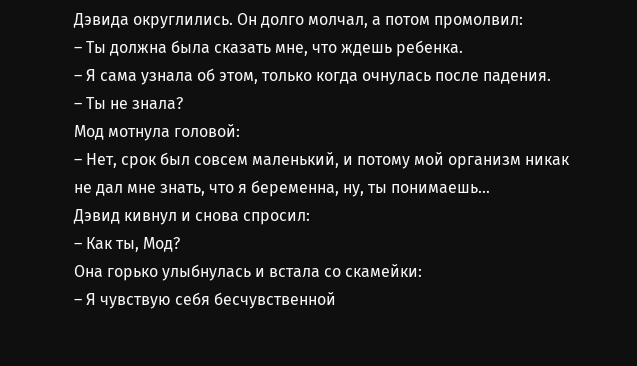Дэвида округлились. Он долго молчал, а потом промолвил:
– Ты должна была сказать мне, что ждешь ребенка.
– Я сама узнала об этом, только когда очнулась после падения.
– Ты не знала?
Мод мотнула головой:
– Нет, срок был совсем маленький, и потому мой организм никак не дал мне знать, что я беременна, ну, ты понимаешь…
Дэвид кивнул и снова спросил:
– Как ты, Мод?
Она горько улыбнулась и встала со скамейки:
– Я чувствую себя бесчувственной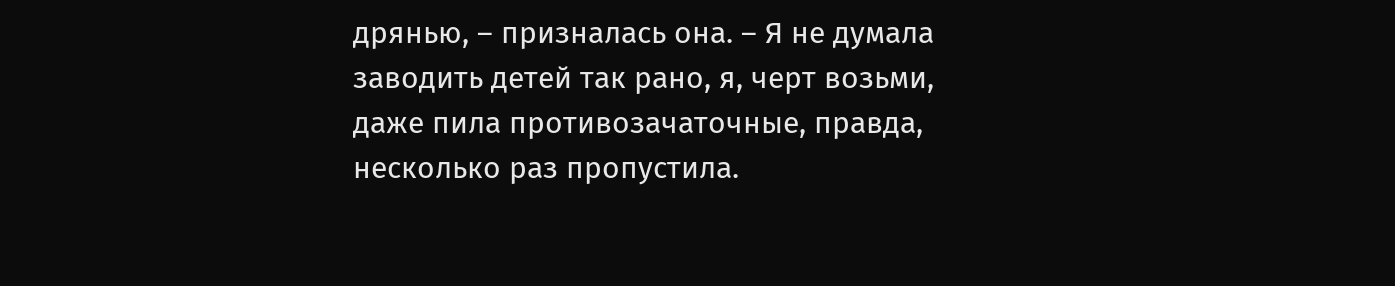дрянью, – призналась она. – Я не думала заводить детей так рано, я, черт возьми, даже пила противозачаточные, правда, несколько раз пропустила.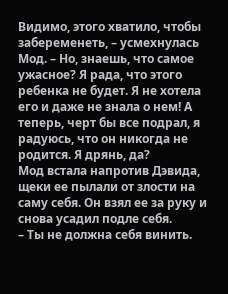Видимо, этого хватило, чтобы забеременеть, – усмехнулась Мод. – Но, знаешь, что самое ужасное? Я рада, что этого ребенка не будет. Я не хотела его и даже не знала о нем! А теперь, черт бы все подрал, я радуюсь, что он никогда не родится. Я дрянь, да?
Мод встала напротив Дэвида, щеки ее пылали от злости на саму себя. Он взял ее за руку и снова усадил подле себя.
– Ты не должна себя винить.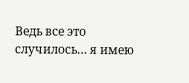Ведь все это случилось… я имею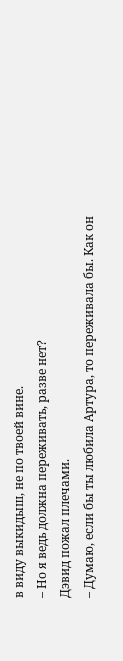в виду выкидыш, не по твоей вине.
– Но я ведь должна переживать, разве нет?
Дэвид пожал плечами.
– Думаю, если бы ты любила Артура, то переживала бы. Как он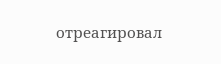отреагировал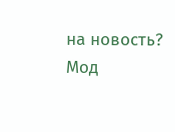на новость?
Мод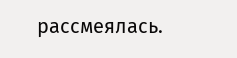рассмеялась.